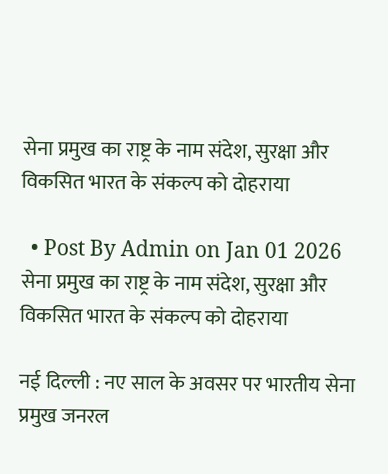सेना प्रमुख का राष्ट्र के नाम संदेश, सुरक्षा और विकसित भारत के संकल्प को दोहराया

  • Post By Admin on Jan 01 2026
सेना प्रमुख का राष्ट्र के नाम संदेश, सुरक्षा और विकसित भारत के संकल्प को दोहराया

नई दिल्ली : नए साल के अवसर पर भारतीय सेना प्रमुख जनरल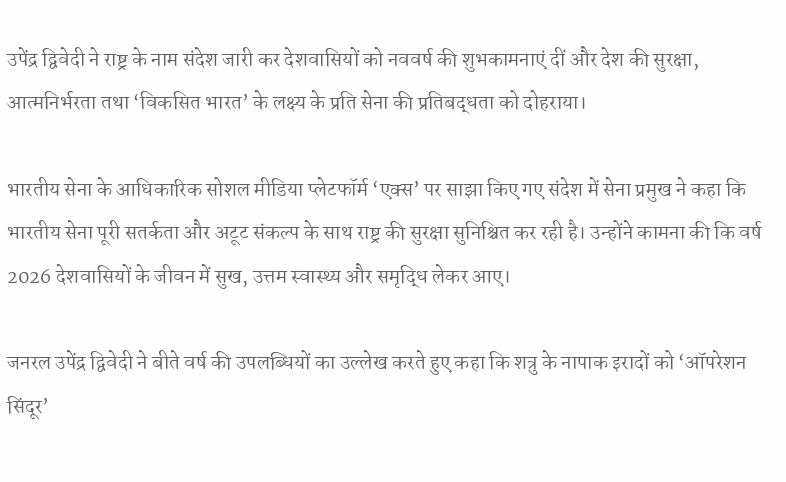उपेंद्र द्विवेदी ने राष्ट्र के नाम संदेश जारी कर देशवासियों को नववर्ष की शुभकामनाएं दीं और देश की सुरक्षा, आत्मनिर्भरता तथा ‘विकसित भारत’ के लक्ष्य के प्रति सेना की प्रतिबद्धता को दोहराया।

भारतीय सेना के आधिकारिक सोशल मीडिया प्लेटफॉर्म ‘एक्स’ पर साझा किए गए संदेश में सेना प्रमुख ने कहा कि भारतीय सेना पूरी सतर्कता और अटूट संकल्प के साथ राष्ट्र की सुरक्षा सुनिश्चित कर रही है। उन्होंने कामना की कि वर्ष 2026 देशवासियों के जीवन में सुख, उत्तम स्वास्थ्य और समृद्धि लेकर आए।

जनरल उपेंद्र द्विवेदी ने बीते वर्ष की उपलब्धियों का उल्लेख करते हुए कहा कि शत्रु के नापाक इरादों को ‘ऑपरेशन सिंदूर’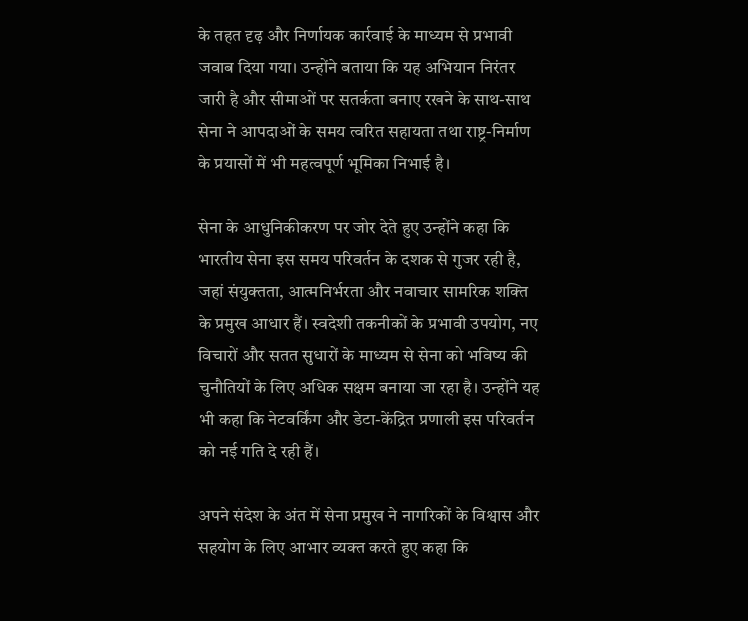के तहत दृढ़ और निर्णायक कार्रवाई के माध्यम से प्रभावी जवाब दिया गया। उन्होंने बताया कि यह अभियान निरंतर जारी है और सीमाओं पर सतर्कता बनाए रखने के साथ-साथ सेना ने आपदाओं के समय त्वरित सहायता तथा राष्ट्र-निर्माण के प्रयासों में भी महत्वपूर्ण भूमिका निभाई है।

सेना के आधुनिकीकरण पर जोर देते हुए उन्होंने कहा कि भारतीय सेना इस समय परिवर्तन के दशक से गुजर रही है, जहां संयुक्तता, आत्मनिर्भरता और नवाचार सामरिक शक्ति के प्रमुख आधार हैं। स्वदेशी तकनीकों के प्रभावी उपयोग, नए विचारों और सतत सुधारों के माध्यम से सेना को भविष्य की चुनौतियों के लिए अधिक सक्षम बनाया जा रहा है। उन्होंने यह भी कहा कि नेटवर्किंग और डेटा-केंद्रित प्रणाली इस परिवर्तन को नई गति दे रही हैं।

अपने संदेश के अंत में सेना प्रमुख ने नागरिकों के विश्वास और सहयोग के लिए आभार व्यक्त करते हुए कहा कि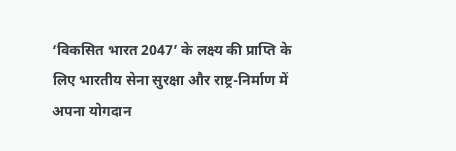‘विकसित भारत 2047’ के लक्ष्य की प्राप्ति के लिए भारतीय सेना सुरक्षा और राष्ट्र-निर्माण में अपना योगदान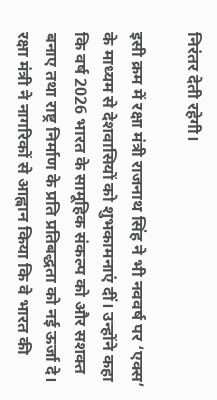निरंतर देती रहेगी।

इसी क्रम में रक्षा मंत्री राजनाथ सिंह ने भी नववर्ष पर ‘एक्स’ के माध्यम से देशवासियों को शुभकामनाएं दीं। उन्होंने कहा कि वर्ष 2026 भारत के सामूहिक संकल्प को और सशक्त बनाए तथा राष्ट्र निर्माण के प्रति प्रतिबद्धता को नई ऊर्जा दे। रक्षा मंत्री ने नागरिकों से आह्वान किया कि वे भारत की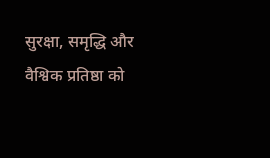सुरक्षा, समृद्धि और वैश्विक प्रतिष्ठा को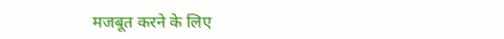मजबूत करने के लिए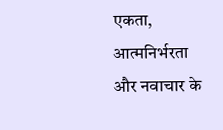एकता, आत्मनिर्भरता और नवाचार के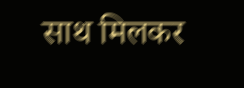साथ मिलकर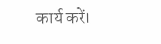कार्य करें।